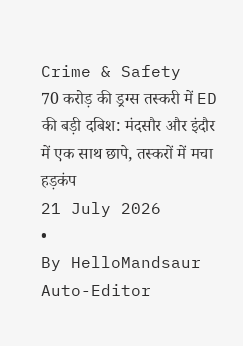Crime & Safety
70 करोड़ की ड्रग्स तस्करी में ED की बड़ी दबिश: मंदसौर और इंदौर में एक साथ छापे, तस्करों में मचा हड़कंप
21 July 2026
•
By HelloMandsaur Auto-Editor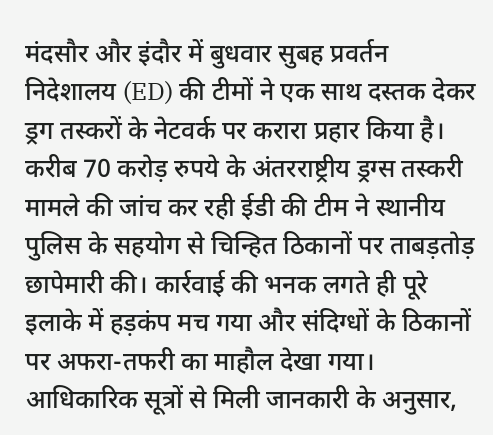मंदसौर और इंदौर में बुधवार सुबह प्रवर्तन निदेशालय (ED) की टीमों ने एक साथ दस्तक देकर ड्रग तस्करों के नेटवर्क पर करारा प्रहार किया है। करीब 70 करोड़ रुपये के अंतरराष्ट्रीय ड्रग्स तस्करी मामले की जांच कर रही ईडी की टीम ने स्थानीय पुलिस के सहयोग से चिन्हित ठिकानों पर ताबड़तोड़ छापेमारी की। कार्रवाई की भनक लगते ही पूरे इलाके में हड़कंप मच गया और संदिग्धों के ठिकानों पर अफरा-तफरी का माहौल देखा गया।
आधिकारिक सूत्रों से मिली जानकारी के अनुसार,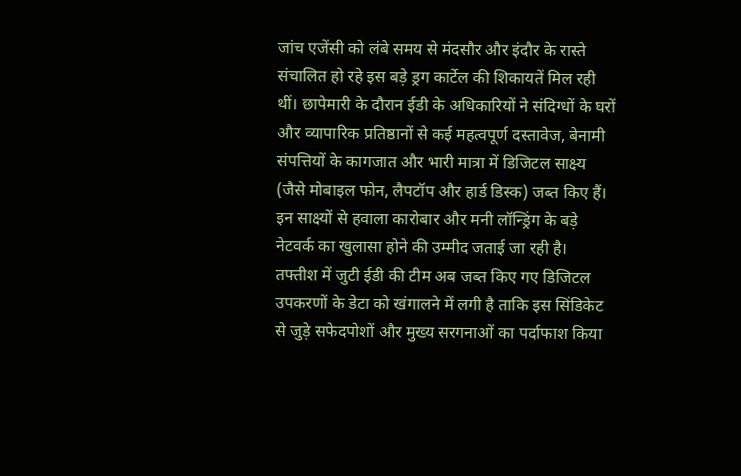जांच एजेंसी को लंबे समय से मंदसौर और इंदौर के रास्ते संचालित हो रहे इस बड़े ड्रग कार्टेल की शिकायतें मिल रही थीं। छापेमारी के दौरान ईडी के अधिकारियों ने संदिग्धों के घरों और व्यापारिक प्रतिष्ठानों से कई महत्वपूर्ण दस्तावेज, बेनामी संपत्तियों के कागजात और भारी मात्रा में डिजिटल साक्ष्य (जैसे मोबाइल फोन, लैपटॉप और हार्ड डिस्क) जब्त किए हैं। इन साक्ष्यों से हवाला कारोबार और मनी लॉन्ड्रिंग के बड़े नेटवर्क का खुलासा होने की उम्मीद जताई जा रही है।
तफ्तीश में जुटी ईडी की टीम अब जब्त किए गए डिजिटल उपकरणों के डेटा को खंगालने में लगी है ताकि इस सिंडिकेट से जुड़े सफेदपोशों और मुख्य सरगनाओं का पर्दाफाश किया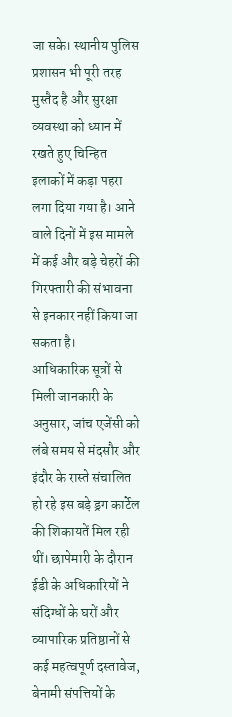जा सके। स्थानीय पुलिस प्रशासन भी पूरी तरह मुस्तैद है और सुरक्षा व्यवस्था को ध्यान में रखते हुए चिन्हित इलाकों में कड़ा पहरा लगा दिया गया है। आने वाले दिनों में इस मामले में कई और बड़े चेहरों की गिरफ्तारी की संभावना से इनकार नहीं किया जा सकता है।
आधिकारिक सूत्रों से मिली जानकारी के अनुसार, जांच एजेंसी को लंबे समय से मंदसौर और इंदौर के रास्ते संचालित हो रहे इस बड़े ड्रग कार्टेल की शिकायतें मिल रही थीं। छापेमारी के दौरान ईडी के अधिकारियों ने संदिग्धों के घरों और व्यापारिक प्रतिष्ठानों से कई महत्वपूर्ण दस्तावेज, बेनामी संपत्तियों के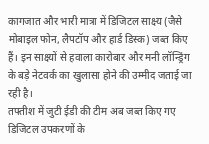कागजात और भारी मात्रा में डिजिटल साक्ष्य (जैसे मोबाइल फोन, लैपटॉप और हार्ड डिस्क) जब्त किए हैं। इन साक्ष्यों से हवाला कारोबार और मनी लॉन्ड्रिंग के बड़े नेटवर्क का खुलासा होने की उम्मीद जताई जा रही है।
तफ्तीश में जुटी ईडी की टीम अब जब्त किए गए डिजिटल उपकरणों के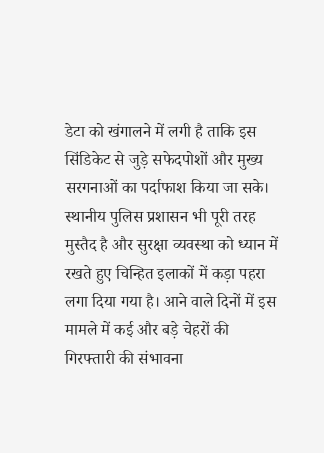डेटा को खंगालने में लगी है ताकि इस सिंडिकेट से जुड़े सफेदपोशों और मुख्य सरगनाओं का पर्दाफाश किया जा सके। स्थानीय पुलिस प्रशासन भी पूरी तरह मुस्तैद है और सुरक्षा व्यवस्था को ध्यान में रखते हुए चिन्हित इलाकों में कड़ा पहरा लगा दिया गया है। आने वाले दिनों में इस मामले में कई और बड़े चेहरों की गिरफ्तारी की संभावना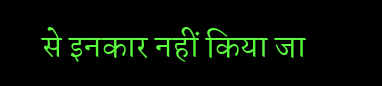से इनकार नहीं किया जा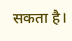सकता है।